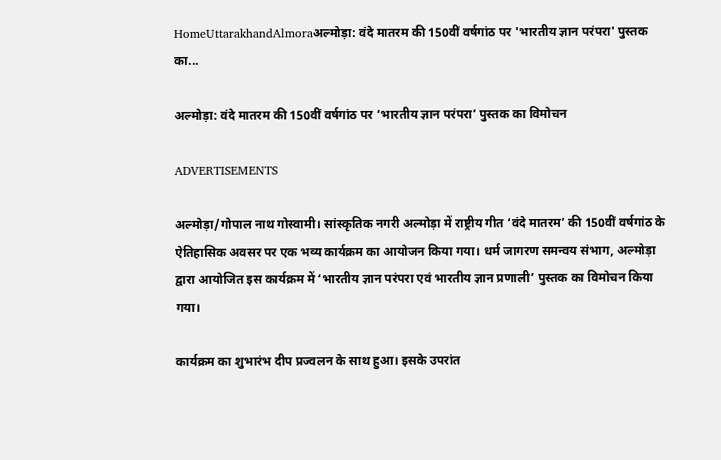HomeUttarakhandAlmoraअल्मोड़ा: वंदे मातरम की 150वीं वर्षगांठ पर 'भारतीय ज्ञान परंपरा' पुस्तक का...

अल्मोड़ा: वंदे मातरम की 150वीं वर्षगांठ पर ‘भारतीय ज्ञान परंपरा’ पुस्तक का विमोचन

ADVERTISEMENTS

अल्मोड़ा/गोपाल नाथ गोस्वामी। सांस्कृतिक नगरी अल्मोड़ा में राष्ट्रीय गीत ‘वंदे मातरम’ की 150वीं वर्षगांठ के ऐतिहासिक अवसर पर एक भव्य कार्यक्रम का आयोजन किया गया। धर्म जागरण समन्वय संभाग, अल्मोड़ा द्वारा आयोजित इस कार्यक्रम में ‘भारतीय ज्ञान परंपरा एवं भारतीय ज्ञान प्रणाली’ पुस्तक का विमोचन किया गया।

कार्यक्रम का शुभारंभ दीप प्रज्वलन के साथ हुआ। इसके उपरांत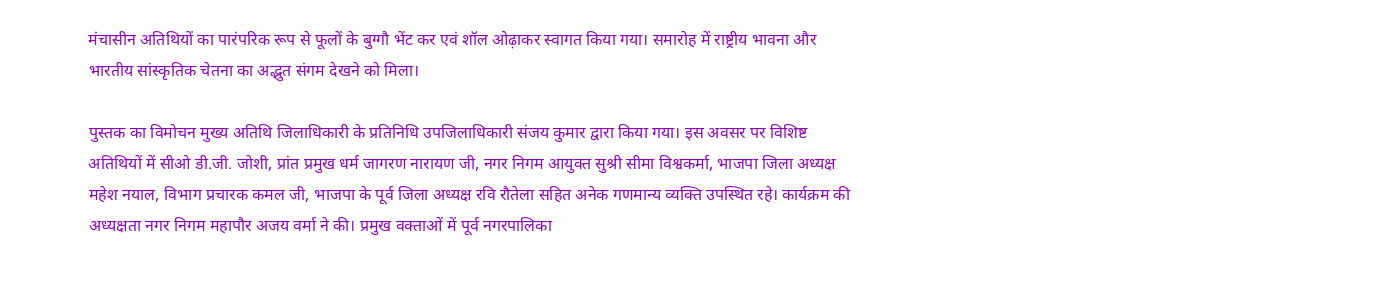मंचासीन अतिथियों का पारंपरिक रूप से फूलों के बुग्गौ भेंट कर एवं शॉल ओढ़ाकर स्वागत किया गया। समारोह में राष्ट्रीय भावना और भारतीय सांस्कृतिक चेतना का अद्भुत संगम देखने को मिला।

पुस्तक का विमोचन मुख्य अतिथि जिलाधिकारी के प्रतिनिधि उपजिलाधिकारी संजय कुमार द्वारा किया गया। इस अवसर पर विशिष्ट अतिथियों में सीओ डी.जी. जोशी, प्रांत प्रमुख धर्म जागरण नारायण जी, नगर निगम आयुक्त सुश्री सीमा विश्वकर्मा, भाजपा जिला अध्यक्ष महेश नयाल, विभाग प्रचारक कमल जी, भाजपा के पूर्व जिला अध्यक्ष रवि रौतेला सहित अनेक गणमान्य व्यक्ति उपस्थित रहे। कार्यक्रम की अध्यक्षता नगर निगम महापौर अजय वर्मा ने की। प्रमुख वक्ताओं में पूर्व नगरपालिका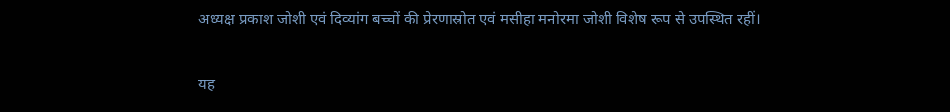अध्यक्ष प्रकाश जोशी एवं दिव्यांग बच्चों की प्रेरणास्रोत एवं मसीहा मनोरमा जोशी विशेष रूप से उपस्थित रहीं।

यह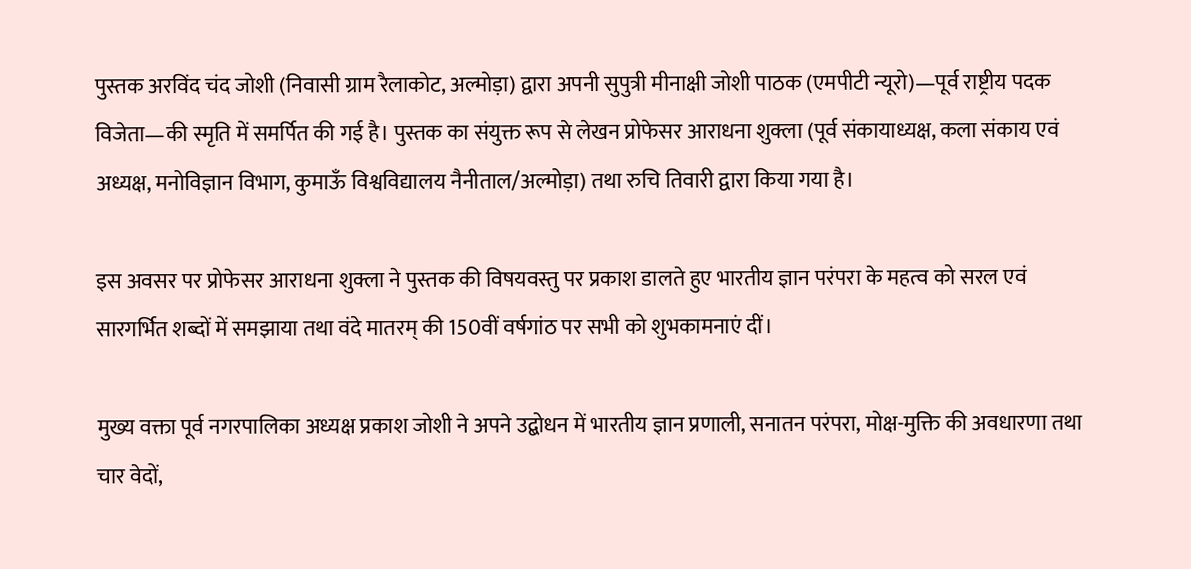पुस्तक अरविंद चंद जोशी (निवासी ग्राम रैलाकोट, अल्मोड़ा) द्वारा अपनी सुपुत्री मीनाक्षी जोशी पाठक (एमपीटी न्यूरो)—पूर्व राष्ट्रीय पदक विजेता—की स्मृति में समर्पित की गई है। पुस्तक का संयुक्त रूप से लेखन प्रोफेसर आराधना शुक्ला (पूर्व संकायाध्यक्ष, कला संकाय एवं अध्यक्ष, मनोविज्ञान विभाग, कुमाऊँ विश्वविद्यालय नैनीताल/अल्मोड़ा) तथा रुचि तिवारी द्वारा किया गया है।

इस अवसर पर प्रोफेसर आराधना शुक्ला ने पुस्तक की विषयवस्तु पर प्रकाश डालते हुए भारतीय ज्ञान परंपरा के महत्व को सरल एवं सारगर्भित शब्दों में समझाया तथा वंदे मातरम् की 150वीं वर्षगांठ पर सभी को शुभकामनाएं दीं।

मुख्य वक्ता पूर्व नगरपालिका अध्यक्ष प्रकाश जोशी ने अपने उद्बोधन में भारतीय ज्ञान प्रणाली, सनातन परंपरा, मोक्ष-मुक्ति की अवधारणा तथा चार वेदों,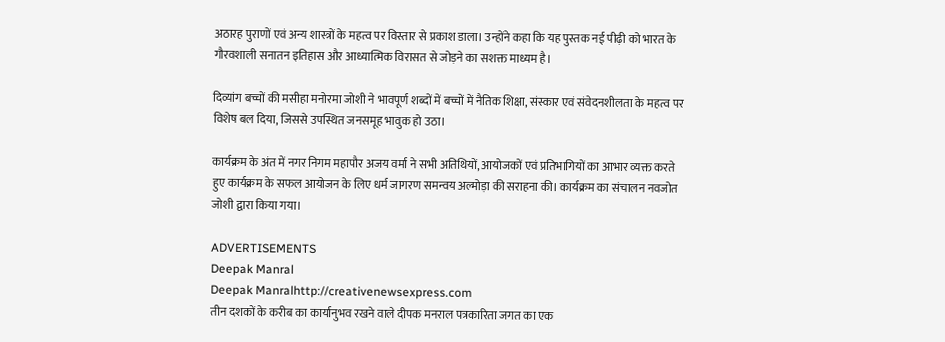अठारह पुराणों एवं अन्य शास्त्रों के महत्व पर विस्तार से प्रकाश डाला। उन्होंने कहा कि यह पुस्तक नई पीढ़ी को भारत के गौरवशाली सनातन इतिहास और आध्यात्मिक विरासत से जोड़ने का सशक्त माध्यम है।

दिव्यांग बच्चों की मसीहा मनोरमा जोशी ने भावपूर्ण शब्दों में बच्चों में नैतिक शिक्षा, संस्कार एवं संवेदनशीलता के महत्व पर विशेष बल दिया, जिससे उपस्थित जनसमूह भावुक हो उठा।

कार्यक्रम के अंत में नगर निगम महापौर अजय वर्मा ने सभी अतिथियों, आयोजकों एवं प्रतिभागियों का आभार व्यक्त करते हुए कार्यक्रम के सफल आयोजन के लिए धर्म जागरण समन्वय अल्मोड़ा की सराहना की। कार्यक्रम का संचालन नवजोत जोशी द्वारा किया गया।

ADVERTISEMENTS
Deepak Manral
Deepak Manralhttp://creativenewsexpress.com
तीन दशकों के करीब का कार्यानुभव रखने वाले दीपक मनराल पत्रकारिता जगत का एक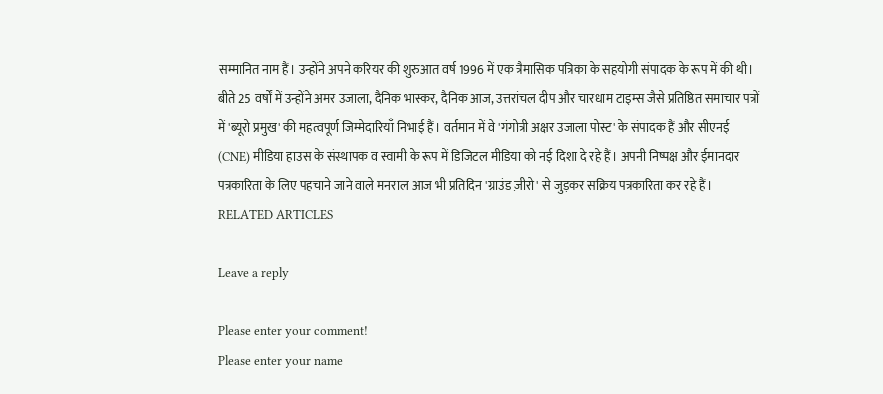सम्मानित नाम हैं। उन्होंने अपने करियर की शुरुआत वर्ष 1996 में एक त्रैमासिक पत्रिका के सहयोगी संपादक के रूप में की थी। बीते 25 वर्षों में उन्होंने अमर उजाला, दैनिक भास्कर, दैनिक आज, उत्तरांचल दीप और चारधाम टाइम्स जैसे प्रतिष्ठित समाचार पत्रों में 'ब्यूरो प्रमुख' की महत्वपूर्ण जिम्मेदारियाँ निभाई हैं। वर्तमान में वे 'गंगोत्री अक्षर उजाला पोस्ट' के संपादक हैं और सीएनई (CNE) मीडिया हाउस के संस्थापक व स्वामी के रूप में डिजिटल मीडिया को नई दिशा दे रहे हैं। अपनी निष्पक्ष और ईमानदार पत्रकारिता के लिए पहचाने जाने वाले मनराल आज भी प्रतिदिन 'ग्राउंड ज़ीरो' से जुड़कर सक्रिय पत्रकारिता कर रहे हैं।
RELATED ARTICLES

Leave a reply

Please enter your comment!
Please enter your name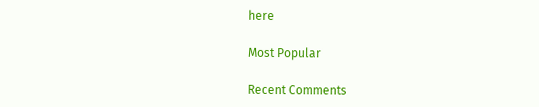here

Most Popular

Recent Comments